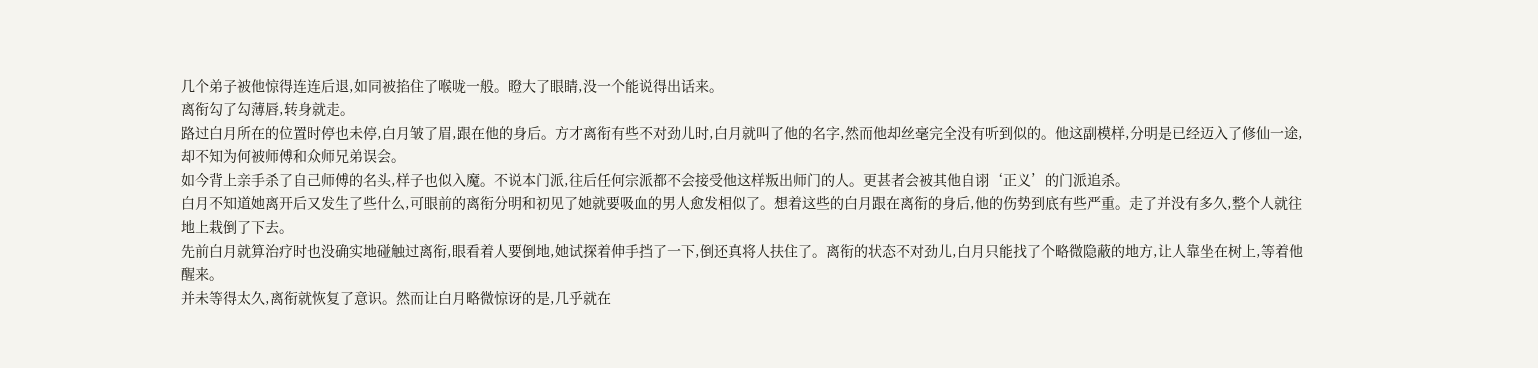几个弟子被他惊得连连后退,如同被掐住了喉咙一般。瞪大了眼睛,没一个能说得出话来。
离衔勾了勾薄唇,转身就走。
路过白月所在的位置时停也未停,白月皱了眉,跟在他的身后。方才离衔有些不对劲儿时,白月就叫了他的名字,然而他却丝毫完全没有听到似的。他这副模样,分明是已经迈入了修仙一途,却不知为何被师傅和众师兄弟误会。
如今背上亲手杀了自己师傅的名头,样子也似入魔。不说本门派,往后任何宗派都不会接受他这样叛出师门的人。更甚者会被其他自诩‘正义’的门派追杀。
白月不知道她离开后又发生了些什么,可眼前的离衔分明和初见了她就要吸血的男人愈发相似了。想着这些的白月跟在离衔的身后,他的伤势到底有些严重。走了并没有多久,整个人就往地上栽倒了下去。
先前白月就算治疗时也没确实地碰触过离衔,眼看着人要倒地,她试探着伸手挡了一下,倒还真将人扶住了。离衔的状态不对劲儿,白月只能找了个略微隐蔽的地方,让人靠坐在树上,等着他醒来。
并未等得太久,离衔就恢复了意识。然而让白月略微惊讶的是,几乎就在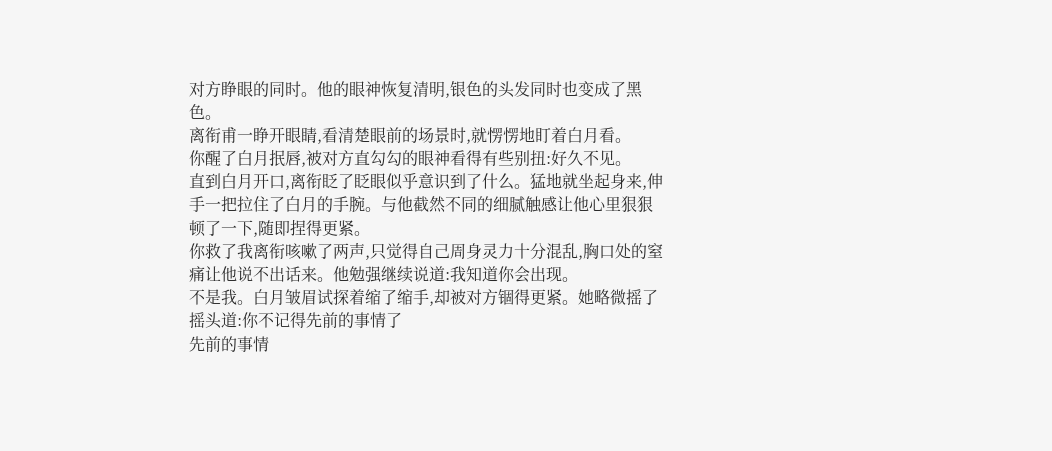对方睁眼的同时。他的眼神恢复清明,银色的头发同时也变成了黑色。
离衔甫一睁开眼睛,看清楚眼前的场景时,就愣愣地盯着白月看。
你醒了白月抿唇,被对方直勾勾的眼神看得有些别扭:好久不见。
直到白月开口,离衔眨了眨眼似乎意识到了什么。猛地就坐起身来,伸手一把拉住了白月的手腕。与他截然不同的细腻触感让他心里狠狠顿了一下,随即捏得更紧。
你救了我离衔咳嗽了两声,只觉得自己周身灵力十分混乱,胸口处的窒痛让他说不出话来。他勉强继续说道:我知道你会出现。
不是我。白月皱眉试探着缩了缩手,却被对方锢得更紧。她略微摇了摇头道:你不记得先前的事情了
先前的事情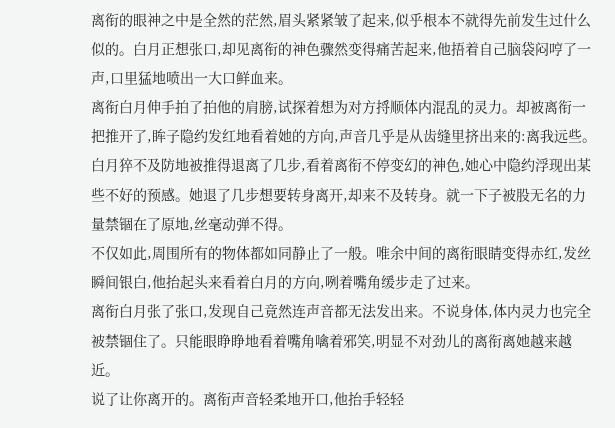离衔的眼神之中是全然的茫然,眉头紧紧皱了起来,似乎根本不就得先前发生过什么似的。白月正想张口,却见离衔的神色骤然变得痛苦起来,他捂着自己脑袋闷哼了一声,口里猛地喷出一大口鲜血来。
离衔白月伸手拍了拍他的肩膀,试探着想为对方捋顺体内混乱的灵力。却被离衔一把推开了,眸子隐约发红地看着她的方向,声音几乎是从齿缝里挤出来的:离我远些。
白月猝不及防地被推得退离了几步,看着离衔不停变幻的神色,她心中隐约浮现出某些不好的预感。她退了几步想要转身离开,却来不及转身。就一下子被股无名的力量禁锢在了原地,丝毫动弹不得。
不仅如此,周围所有的物体都如同静止了一般。唯余中间的离衔眼睛变得赤红,发丝瞬间银白,他抬起头来看着白月的方向,咧着嘴角缓步走了过来。
离衔白月张了张口,发现自己竟然连声音都无法发出来。不说身体,体内灵力也完全被禁锢住了。只能眼睁睁地看着嘴角噙着邪笑,明显不对劲儿的离衔离她越来越近。
说了让你离开的。离衔声音轻柔地开口,他抬手轻轻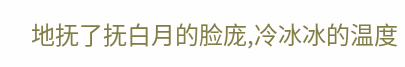地抚了抚白月的脸庞,冷冰冰的温度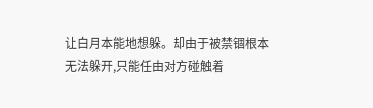让白月本能地想躲。却由于被禁锢根本无法躲开,只能任由对方碰触着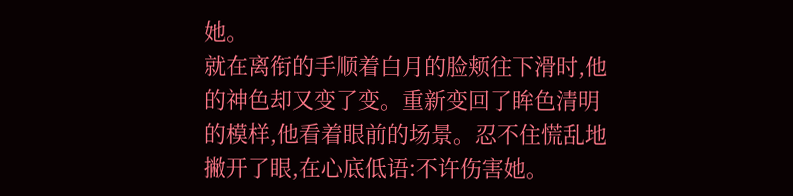她。
就在离衔的手顺着白月的脸颊往下滑时,他的神色却又变了变。重新变回了眸色清明的模样,他看着眼前的场景。忍不住慌乱地撇开了眼,在心底低语:不许伤害她。